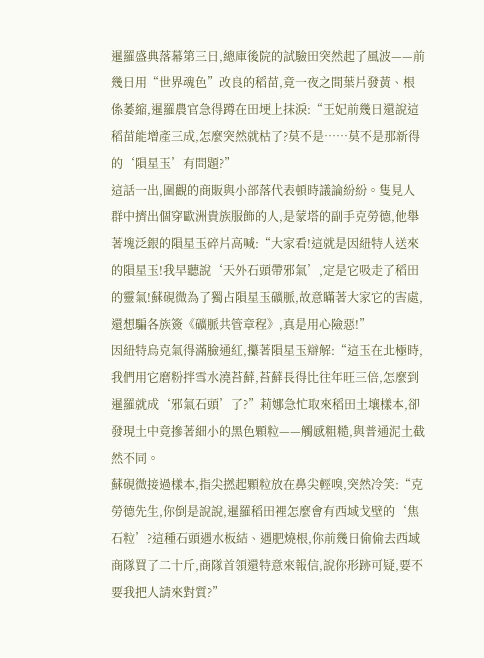暹羅盛典落幕第三日,總庫後院的試驗田突然起了風波——前幾日用“世界魂色”改良的稻苗,竟一夜之間葉片發黃、根係萎縮,暹羅農官急得蹲在田埂上抹淚:“王妃前幾日還說這稻苗能增產三成,怎麼突然就枯了?莫不是……莫不是那新得的‘隕星玉’有問題?”
這話一出,圍觀的商販與小部落代表頓時議論紛紛。隻見人群中擠出個穿歐洲貴族服飾的人,是蒙塔的副手克勞德,他舉著塊泛銀的隕星玉碎片高喊:“大家看!這就是因紐特人送來的隕星玉!我早聽說‘天外石頭帶邪氣’,定是它吸走了稻田的靈氣!蘇硯微為了獨占隕星玉礦脈,故意瞞著大家它的害處,還想騙各族簽《礦脈共管章程》,真是用心險惡!”
因紐特烏克氣得滿臉通紅,攥著隕星玉辯解:“這玉在北極時,我們用它磨粉拌雪水澆苔蘚,苔蘚長得比往年旺三倍,怎麼到暹羅就成‘邪氣石頭’了?”莉娜急忙取來稻田土壤樣本,卻發現土中竟摻著細小的黑色顆粒——觸感粗糙,與普通泥土截然不同。
蘇硯微接過樣本,指尖撚起顆粒放在鼻尖輕嗅,突然冷笑:“克勞德先生,你倒是說說,暹羅稻田裡怎麼會有西域戈壁的‘焦石粒’?這種石頭遇水板結、遇肥燒根,你前幾日偷偷去西域商隊買了二十斤,商隊首領還特意來報信,說你形跡可疑,要不要我把人請來對質?”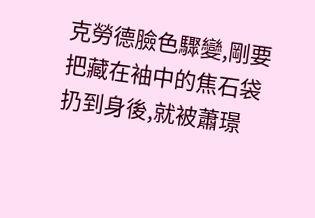克勞德臉色驟變,剛要把藏在袖中的焦石袋扔到身後,就被蕭璟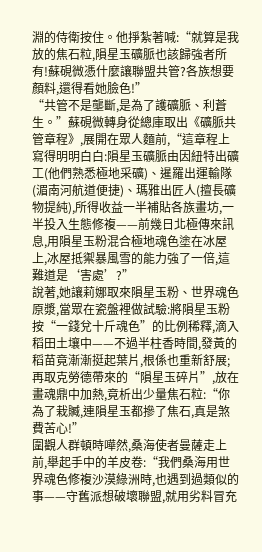淵的侍衛按住。他掙紮著喊:“就算是我放的焦石粒,隕星玉礦脈也該歸強者所有!蘇硯微憑什麼讓聯盟共管?各族想要顏料,還得看她臉色!”
“共管不是壟斷,是為了護礦脈、利蒼生。”蘇硯微轉身從總庫取出《礦脈共管章程》,展開在眾人麵前,“這章程上寫得明明白白:隕星玉礦脈由因紐特出礦工(他們熟悉極地采礦)、暹羅出運輸隊(湄南河航道便捷)、瑪雅出匠人(擅長礦物提純),所得收益一半補貼各族畫坊,一半投入生態修複——前幾日北極傳來訊息,用隕星玉粉混合極地魂色塗在冰屋上,冰屋抵禦暴風雪的能力強了一倍,這難道是‘害處’?”
說著,她讓莉娜取來隕星玉粉、世界魂色原漿,當眾在瓷盤裡做試驗:將隕星玉粉按“一錢兌十斤魂色”的比例稀釋,滴入稻田土壤中——不過半柱香時間,發黃的稻苗竟漸漸挺起葉片,根係也重新舒展;再取克勞德帶來的“隕星玉碎片”,放在畫魂鼎中加熱,竟析出少量焦石粒:“你為了栽贓,連隕星玉都摻了焦石,真是煞費苦心!”
圍觀人群頓時嘩然,桑海使者曼薩走上前,舉起手中的羊皮卷:“我們桑海用世界魂色修複沙漠綠洲時,也遇到過類似的事——守舊派想破壞聯盟,就用劣料冒充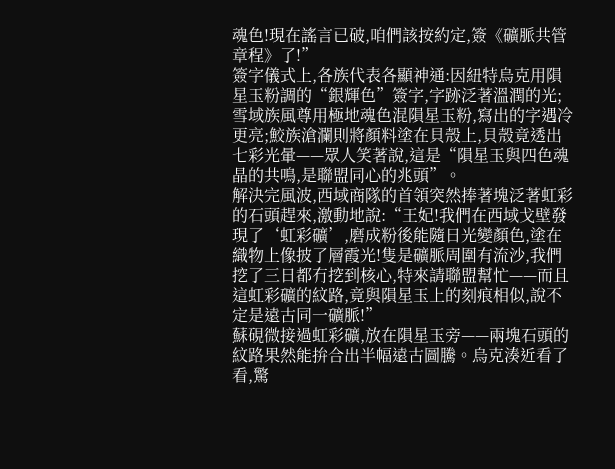魂色!現在謠言已破,咱們該按約定,簽《礦脈共管章程》了!”
簽字儀式上,各族代表各顯神通:因紐特烏克用隕星玉粉調的“銀輝色”簽字,字跡泛著溫潤的光;雪域族風尊用極地魂色混隕星玉粉,寫出的字遇冷更亮;鮫族滄瀾則將顏料塗在貝殼上,貝殼竟透出七彩光暈——眾人笑著說,這是“隕星玉與四色魂晶的共鳴,是聯盟同心的兆頭”。
解決完風波,西域商隊的首領突然捧著塊泛著虹彩的石頭趕來,激動地說:“王妃!我們在西域戈壁發現了‘虹彩礦’,磨成粉後能隨日光變顏色,塗在織物上像披了層霞光!隻是礦脈周圍有流沙,我們挖了三日都冇挖到核心,特來請聯盟幫忙——而且這虹彩礦的紋路,竟與隕星玉上的刻痕相似,說不定是遠古同一礦脈!”
蘇硯微接過虹彩礦,放在隕星玉旁——兩塊石頭的紋路果然能拚合出半幅遠古圖騰。烏克湊近看了看,驚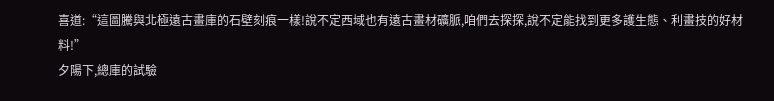喜道:“這圖騰與北極遠古畫庫的石壁刻痕一樣!說不定西域也有遠古畫材礦脈,咱們去探探,說不定能找到更多護生態、利畫技的好材料!”
夕陽下,總庫的試驗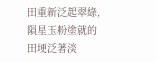田重新泛起翠綠,隕星玉粉塗就的田埂泛著淡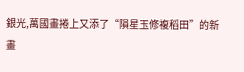銀光,萬國畫捲上又添了“隕星玉修複稻田”的新畫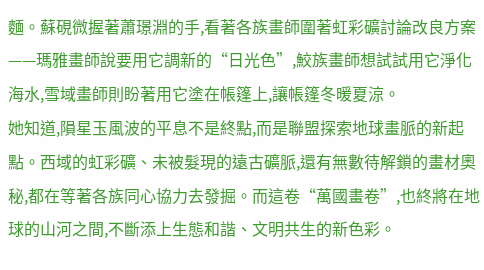麵。蘇硯微握著蕭璟淵的手,看著各族畫師圍著虹彩礦討論改良方案——瑪雅畫師說要用它調新的“日光色”,鮫族畫師想試試用它淨化海水,雪域畫師則盼著用它塗在帳篷上,讓帳篷冬暖夏涼。
她知道,隕星玉風波的平息不是終點,而是聯盟探索地球畫脈的新起點。西域的虹彩礦、未被髮現的遠古礦脈,還有無數待解鎖的畫材奧秘,都在等著各族同心協力去發掘。而這卷“萬國畫卷”,也終將在地球的山河之間,不斷添上生態和諧、文明共生的新色彩。